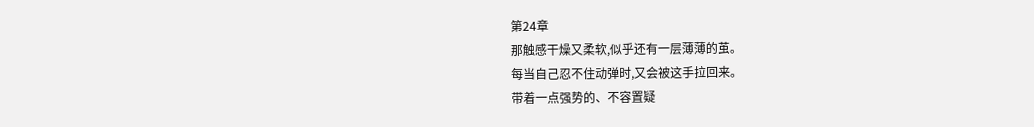第24章
那触感干燥又柔软,似乎还有一层薄薄的茧。
每当自己忍不住动弹时,又会被这手拉回来。
带着一点强势的、不容置疑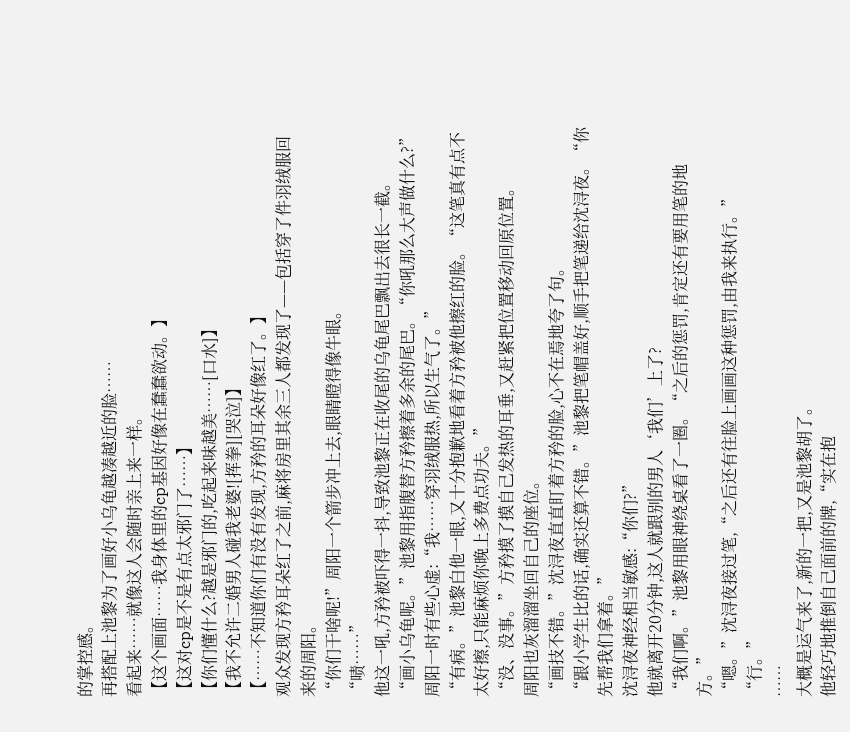的掌控感。
再搭配上池黎为了画好小乌龟越凑越近的脸……
看起来……就像这人会随时亲上来一样。
【这个画面……我身体里的cp基因好像在蠢蠢欲动。】
【这对cp是不是有点太邪门了……】
【你们懂什么?越是邪门的,吃起来味越美……[口水]】
【我不允许二婚男人碰我老婆![挥拳][哭泣]】
【……不知道你们有没有发现,方矜的耳朵好像红了。】
观众发现方矜耳朵红了之前,麻将房里其余三人都发现了——包括穿了件羽绒服回来的周阳。
“你们干啥呢!”周阳一个箭步冲上去,眼睛瞪得像牛眼。
“啧……”
他这一吼,方矜被吓得一抖,导致池黎正在收尾的乌龟尾巴飘出去很长一截。
“画小乌龟呢。”池黎用指腹替方矜擦着多余的尾巴。“你吼那么大声做什么?”
周阳一时有些心虚:“我……穿羽绒服热,所以生气了。”
“有病。”池黎白他一眼,又十分抱歉地看着方矜被他擦红的脸。“这笔真有点不太好擦,只能麻烦你晚上多费点功夫。”
“没、没事。”方矜摸了摸自己发热的耳垂,又赶紧把位置移动回原位置。
周阳也灰溜溜坐回自己的座位。
“画技不错。”沈浔夜直直盯着方矜的脸,心不在焉地夸了句。
“跟小学生比的话,确实还算不错。”池黎把笔帽盖好,顺手把笔递给沈浔夜。“你先帮我们拿着。”
沈浔夜神经相当敏感:“你们?”
他就离开20分钟,这人就跟别的男人‘我们’上了?
“我们啊。”池黎用眼神绕桌看了一圈。“之后的惩罚,肯定还有要用笔的地方。”
“嗯。”沈浔夜接过笔,“之后还有往脸上画画这种惩罚,由我来执行。”
“行。”
……
大概是运气来了,新的一把,又是池黎胡了。
他轻巧地推倒自己面前的牌,“实在抱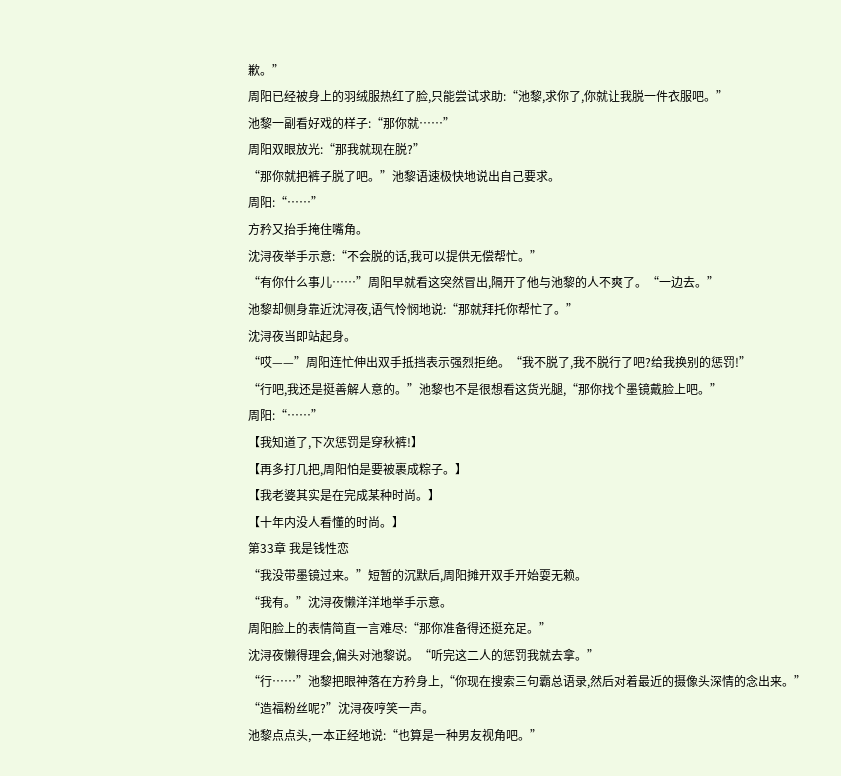歉。”
周阳已经被身上的羽绒服热红了脸,只能尝试求助:“池黎,求你了,你就让我脱一件衣服吧。”
池黎一副看好戏的样子:“那你就……”
周阳双眼放光:“那我就现在脱?”
“那你就把裤子脱了吧。”池黎语速极快地说出自己要求。
周阳:“……”
方矜又抬手掩住嘴角。
沈浔夜举手示意:“不会脱的话,我可以提供无偿帮忙。”
“有你什么事儿……”周阳早就看这突然冒出,隔开了他与池黎的人不爽了。“一边去。”
池黎却侧身靠近沈浔夜,语气怜悯地说:“那就拜托你帮忙了。”
沈浔夜当即站起身。
“哎——”周阳连忙伸出双手抵挡表示强烈拒绝。“我不脱了,我不脱行了吧?给我换别的惩罚!”
“行吧,我还是挺善解人意的。”池黎也不是很想看这货光腿,“那你找个墨镜戴脸上吧。”
周阳:“……”
【我知道了,下次惩罚是穿秋裤!】
【再多打几把,周阳怕是要被裹成粽子。】
【我老婆其实是在完成某种时尚。】
【十年内没人看懂的时尚。】
第33章 我是钱性恋
“我没带墨镜过来。”短暂的沉默后,周阳摊开双手开始耍无赖。
“我有。”沈浔夜懒洋洋地举手示意。
周阳脸上的表情简直一言难尽:“那你准备得还挺充足。”
沈浔夜懒得理会,偏头对池黎说。“听完这二人的惩罚我就去拿。”
“行……”池黎把眼神落在方矜身上,“你现在搜索三句霸总语录,然后对着最近的摄像头深情的念出来。”
“造福粉丝呢?”沈浔夜哼笑一声。
池黎点点头,一本正经地说:“也算是一种男友视角吧。”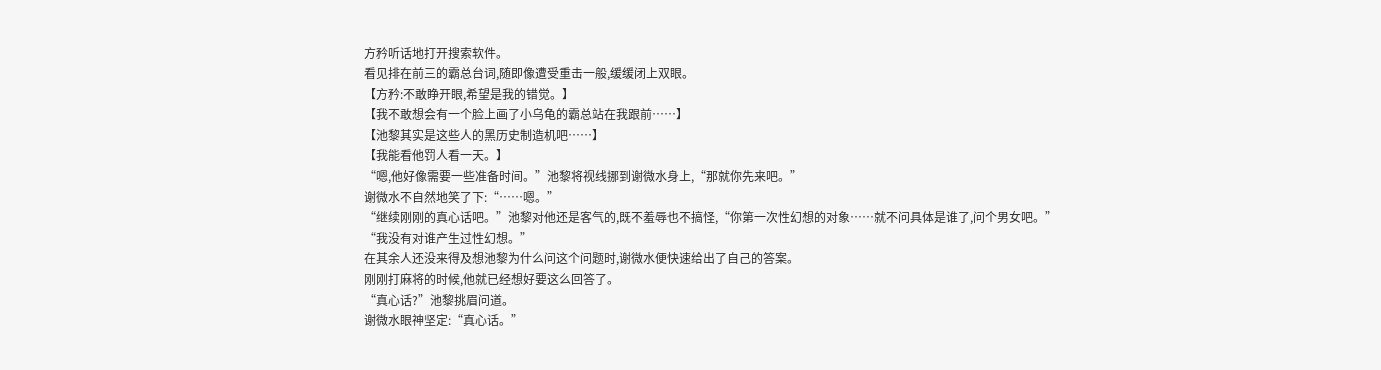方矜听话地打开搜索软件。
看见排在前三的霸总台词,随即像遭受重击一般,缓缓闭上双眼。
【方矜:不敢睁开眼,希望是我的错觉。】
【我不敢想会有一个脸上画了小乌龟的霸总站在我跟前……】
【池黎其实是这些人的黑历史制造机吧……】
【我能看他罚人看一天。】
“嗯,他好像需要一些准备时间。”池黎将视线挪到谢微水身上,“那就你先来吧。”
谢微水不自然地笑了下:“……嗯。”
“继续刚刚的真心话吧。”池黎对他还是客气的,既不羞辱也不搞怪,“你第一次性幻想的对象……就不问具体是谁了,问个男女吧。”
“我没有对谁产生过性幻想。”
在其余人还没来得及想池黎为什么问这个问题时,谢微水便快速给出了自己的答案。
刚刚打麻将的时候,他就已经想好要这么回答了。
“真心话?”池黎挑眉问道。
谢微水眼神坚定:“真心话。”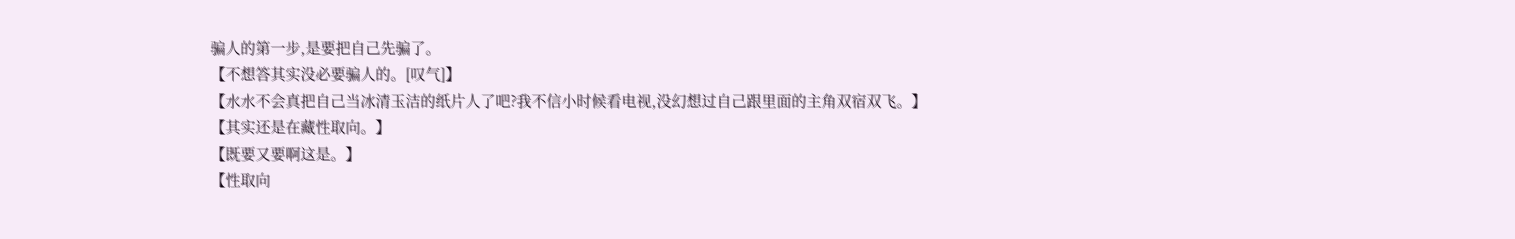骗人的第一步,是要把自己先骗了。
【不想答其实没必要骗人的。[叹气]】
【水水不会真把自己当冰清玉洁的纸片人了吧?我不信小时候看电视,没幻想过自己跟里面的主角双宿双飞。】
【其实还是在藏性取向。】
【既要又要啊这是。】
【性取向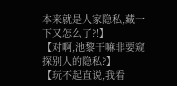本来就是人家隐私,藏一下又怎么了?!】
【对啊,池黎干嘛非要窥探别人的隐私?】
【玩不起直说,我看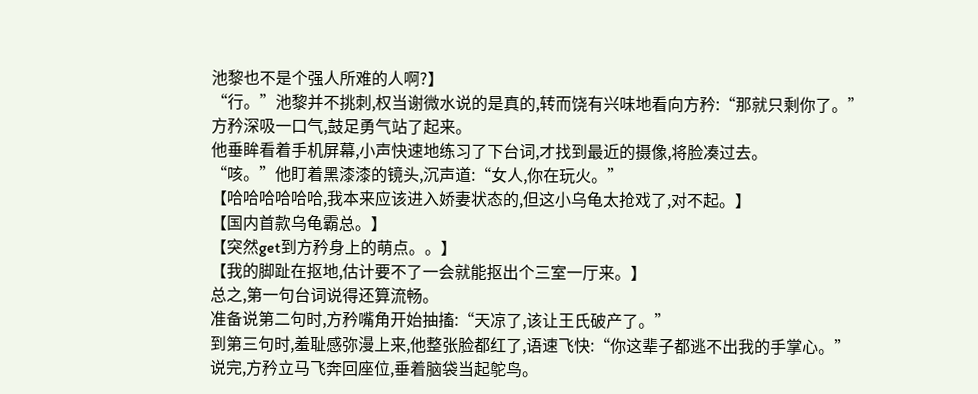池黎也不是个强人所难的人啊?】
“行。”池黎并不挑刺,权当谢微水说的是真的,转而饶有兴味地看向方矜:“那就只剩你了。”
方矜深吸一口气,鼓足勇气站了起来。
他垂眸看着手机屏幕,小声快速地练习了下台词,才找到最近的摄像,将脸凑过去。
“咳。”他盯着黑漆漆的镜头,沉声道:“女人,你在玩火。”
【哈哈哈哈哈哈,我本来应该进入娇妻状态的,但这小乌龟太抢戏了,对不起。】
【国内首款乌龟霸总。】
【突然get到方矜身上的萌点。。】
【我的脚趾在抠地,估计要不了一会就能抠出个三室一厅来。】
总之,第一句台词说得还算流畅。
准备说第二句时,方矜嘴角开始抽搐:“天凉了,该让王氏破产了。”
到第三句时,羞耻感弥漫上来,他整张脸都红了,语速飞快:“你这辈子都逃不出我的手掌心。”
说完,方矜立马飞奔回座位,垂着脑袋当起鸵鸟。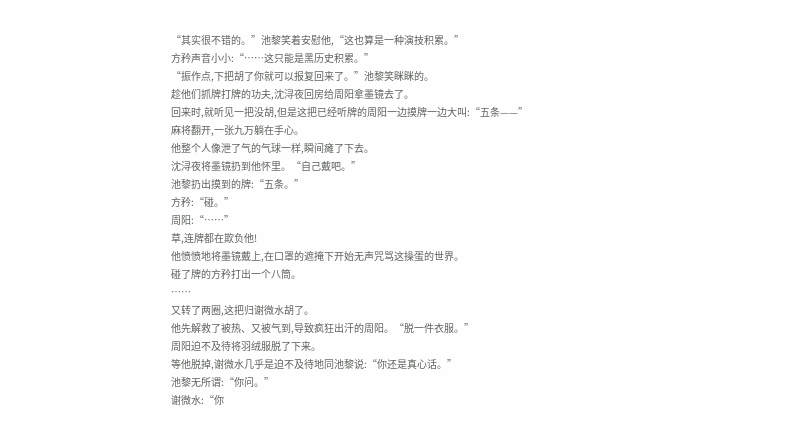“其实很不错的。”池黎笑着安慰他,“这也算是一种演技积累。”
方矜声音小小:“……这只能是黑历史积累。”
“振作点,下把胡了你就可以报复回来了。”池黎笑眯眯的。
趁他们抓牌打牌的功夫,沈浔夜回房给周阳拿墨镜去了。
回来时,就听见一把没胡,但是这把已经听牌的周阳一边摸牌一边大叫:“五条——”
麻将翻开,一张九万躺在手心。
他整个人像泄了气的气球一样,瞬间瘫了下去。
沈浔夜将墨镜扔到他怀里。“自己戴吧。”
池黎扔出摸到的牌:“五条。”
方矜:“碰。”
周阳:“……”
草,连牌都在欺负他!
他愤愤地将墨镜戴上,在口罩的遮掩下开始无声咒骂这操蛋的世界。
碰了牌的方矜打出一个八筒。
……
又转了两圈,这把归谢微水胡了。
他先解救了被热、又被气到,导致疯狂出汗的周阳。“脱一件衣服。”
周阳迫不及待将羽绒服脱了下来。
等他脱掉,谢微水几乎是迫不及待地同池黎说:“你还是真心话。”
池黎无所谓:“你问。”
谢微水:“你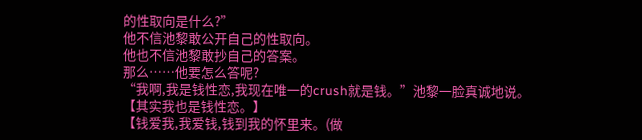的性取向是什么?”
他不信池黎敢公开自己的性取向。
他也不信池黎敢抄自己的答案。
那么……他要怎么答呢?
“我啊,我是钱性恋,我现在唯一的crush就是钱。”池黎一脸真诚地说。
【其实我也是钱性恋。】
【钱爱我,我爱钱,钱到我的怀里来。(做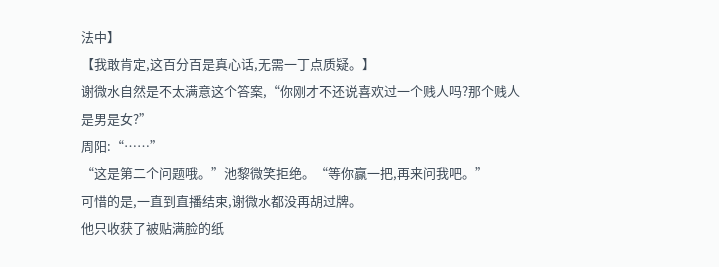法中】
【我敢肯定,这百分百是真心话,无需一丁点质疑。】
谢微水自然是不太满意这个答案,“你刚才不还说喜欢过一个贱人吗?那个贱人是男是女?”
周阳:“……”
“这是第二个问题哦。”池黎微笑拒绝。“等你赢一把,再来问我吧。”
可惜的是,一直到直播结束,谢微水都没再胡过牌。
他只收获了被贴满脸的纸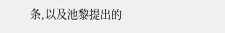条,以及池黎提出的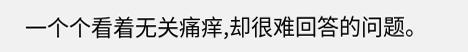一个个看着无关痛痒,却很难回答的问题。